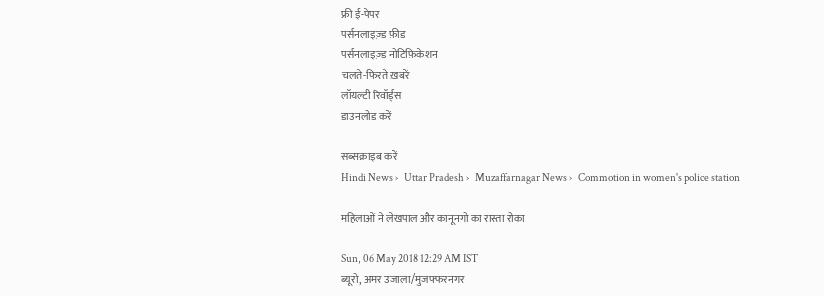फ्री ई-पेपर
पर्सनलाइज़्ड फ़ीड
पर्सनलाइज़्ड नोटिफ़िकेशन
चलते-फिरते ख़बरें
लॉयल्टी रिवॉर्ड्स
डाउनलोड करें

सब्सक्राइब करें
Hindi News ›   Uttar Pradesh ›   Muzaffarnagar News ›   Commotion in women's police station

महिलाओं ने लेखपाल और कानूनगो का रास्ता रोका

Sun, 06 May 2018 12:29 AM IST
ब्यूरो, अमर उजाला/मुजफ्फरनगर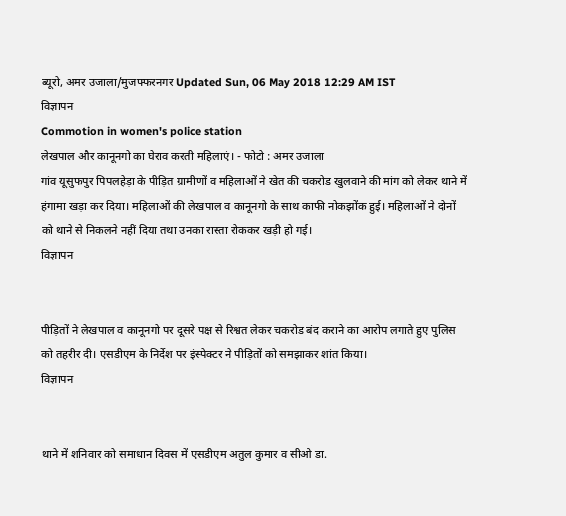ब्यूरो, अमर उजाला/मुजफ्फरनगर Updated Sun, 06 May 2018 12:29 AM IST
विज्ञापन
Commotion in women's police station
लेखपाल और कानूनगो का घेराव करती महिलाएं। - फोटो : अमर उजाला
गांव यूसुफपुर पिपलहेड़ा के पीड़ित ग्रामीणों व महिलाओं ने खेत की चकरोड खुलवाने की मांग को लेकर थाने में हंगामा खड़ा कर दिया। महिलाओं की लेखपाल व कानूनगो के साथ काफी नोकझोंक हुई। महिलाओं ने दोनों को थाने से निकलने नहीं दिया तथा उनका रास्ता रोककर खड़ी हो गई।
विज्ञापन


पीड़ितों ने लेखपाल व कानूनगो पर दूसरे पक्ष से रिश्वत लेकर चकरोड बंद कराने का आरोप लगाते हुए पुलिस को तहरीर दी। एसडीएम के निर्देश पर इंस्पेक्टर ने पीड़ितों को समझाकर शांत किया।
विज्ञापन


थाने में शनिवार को समाधान दिवस में एसडीएम अतुल कुमार व सीओ डा.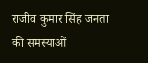राजीव कुमार सिंह जनता की समस्याओं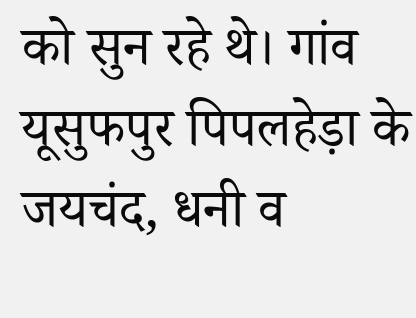को सुन रहे थे। गांव यूसुफपुर पिपलहेड़ा के जयचंद, धनी व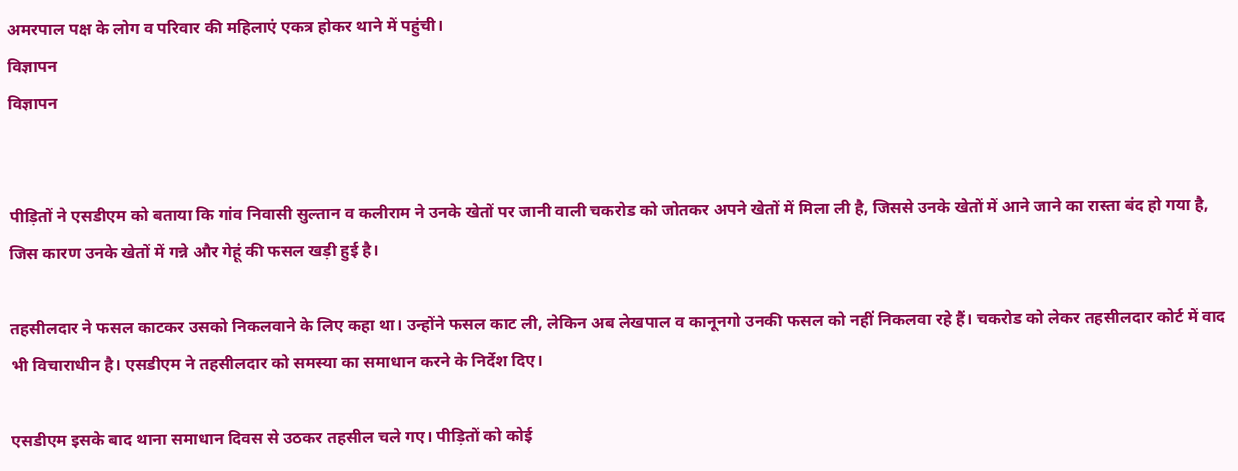अमरपाल पक्ष के लोग व परिवार की महिलाएं एकत्र होकर थाने में पहुंची।
विज्ञापन
विज्ञापन


पीड़ितों ने एसडीएम को बताया कि गांव निवासी सुल्तान व कलीराम ने उनके खेतों पर जानी वाली चकरोड को जोतकर अपने खेतों में मिला ली है, जिससे उनके खेतों में आने जाने का रास्ता बंद हो गया है, जिस कारण उनके खेतों में गन्ने और गेहूं की फसल खड़ी हुई है।

तहसीलदार ने फसल काटकर उसको निकलवाने के लिए कहा था। उन्होंने फसल काट ली, लेकिन अब लेखपाल व कानूनगो उनकी फसल को नहीं निकलवा रहे हैं। चकरोड को लेकर तहसीलदार कोर्ट में वाद भी विचाराधीन है। एसडीएम ने तहसीलदार को समस्या का समाधान करने के निर्देश दिए।

एसडीएम इसके बाद थाना समाधान दिवस से उठकर तहसील चले गए। पीड़ितों को कोई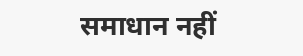समाधान नहीं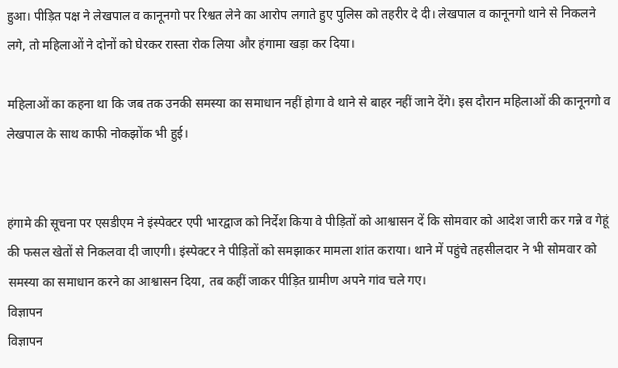हुआ। पीड़ित पक्ष ने लेखपाल व कानूनगो पर रिश्वत लेने का आरोप लगाते हुए पुलिस को तहरीर दे दी। लेखपाल व कानूनगो थाने से निकलने लगे, तो महिलाओं ने दोनों को घेरकर रास्ता रोक लिया और हंगामा खड़ा कर दिया।

महिलाओं का कहना था कि जब तक उनकी समस्या का समाधान नहीं होगा वे थाने से बाहर नहीं जाने देंगे। इस दौरान महिलाओं की कानूनगो व लेखपाल के साथ काफी नोकझोंक भी हुई।


हंगामे की सूचना पर एसडीएम ने इंस्पेक्टर एपी भारद्वाज को निर्देश किया वे पीड़ितों को आश्वासन दें कि सोमवार को आदेश जारी कर गन्ने व गेहूं की फसल खेतों से निकलवा दी जाएगी। इंस्पेक्टर ने पीड़ितों को समझाकर मामला शांत कराया। थाने में पहुंचे तहसीलदार ने भी सोमवार को समस्या का समाधान करने का आश्वासन दिया, तब कहीं जाकर पीड़ित ग्रामीण अपने गांव चले गए।
विज्ञापन
विज्ञापन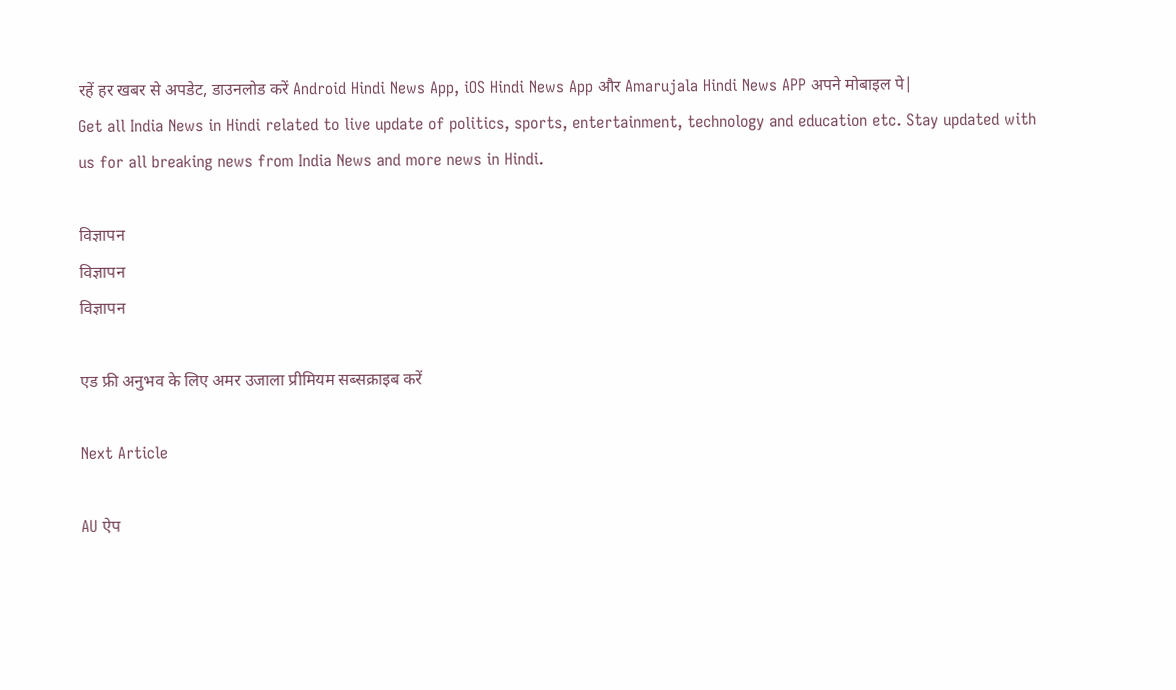रहें हर खबर से अपडेट, डाउनलोड करें Android Hindi News App, iOS Hindi News App और Amarujala Hindi News APP अपने मोबाइल पे|
Get all India News in Hindi related to live update of politics, sports, entertainment, technology and education etc. Stay updated with us for all breaking news from India News and more news in Hindi.

विज्ञापन
विज्ञापन
विज्ञापन

एड फ्री अनुभव के लिए अमर उजाला प्रीमियम सब्सक्राइब करें

Next Article

AU ऐप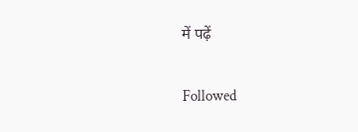में पढ़ें

Followed